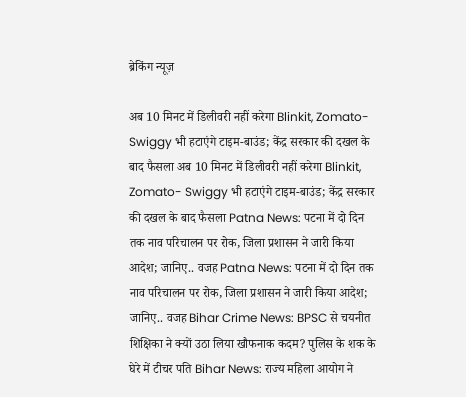ब्रेकिंग न्यूज़

अब 10 मिनट में डिलीवरी नहीं करेगा Blinkit, Zomato- Swiggy भी हटाएंगे टाइम-बाउंड; केंद्र सरकार की दखल के बाद फैसला अब 10 मिनट में डिलीवरी नहीं करेगा Blinkit, Zomato- Swiggy भी हटाएंगे टाइम-बाउंड; केंद्र सरकार की दखल के बाद फैसला Patna News: पटना में दो दिन तक नाव परिचालन पर रोक, जिला प्रशासन ने जारी किया आदेश; जानिए.. वजह Patna News: पटना में दो दिन तक नाव परिचालन पर रोक, जिला प्रशासन ने जारी किया आदेश; जानिए.. वजह Bihar Crime News: BPSC से चयनीत शिक्षिका ने क्यों उठा लिया खौफनाक कदम? पुलिस के शक के घेरे में टीचर पति Bihar News: राज्य महिला आयोग ने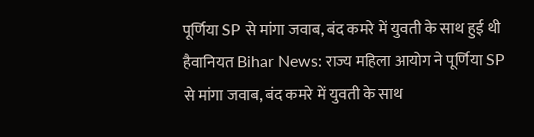पूर्णिया SP से मांगा जवाब, बंद कमरे में युवती के साथ हुई थी हैवानियत Bihar News: राज्य महिला आयोग ने पूर्णिया SP से मांगा जवाब, बंद कमरे में युवती के साथ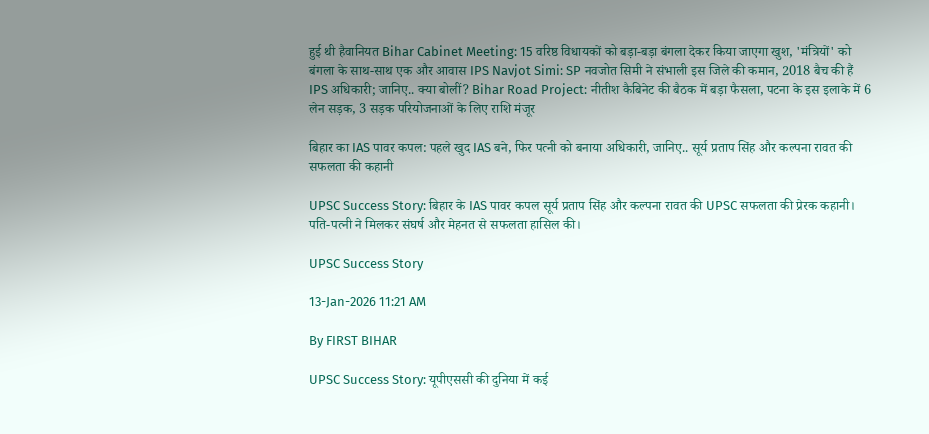हुई थी हैवानियत Bihar Cabinet Meeting: 15 वरिष्ठ विधायकों को बड़ा-बड़ा बंगला देकर किया जाएगा खुश, 'मंत्रियों' को बंगला के साथ-साथ एक और आवास IPS Navjot Simi: SP नवजोत सिमी ने संभाली इस जिले की कमान, 2018 बैच की हैं IPS अधिकारी; जानिए.. क्या बोलीं? Bihar Road Project: नीतीश कैबिनेट की बैठक में बड़ा फैसला, पटना के इस इलाके में 6 लेन सड़क, 3 सड़क परियोजनाओं के लिए राशि मंजूर

बिहार का IAS पावर कपल: पहले खुद IAS बने, फिर पत्नी को बनाया अधिकारी, जानिए.. सूर्य प्रताप सिंह और कल्पना रावत की सफलता की कहानी

UPSC Success Story: बिहार के IAS पावर कपल सूर्य प्रताप सिंह और कल्पना रावत की UPSC सफलता की प्रेरक कहानी। पति-पत्नी ने मिलकर संघर्ष और मेहनत से सफलता हासिल की।

UPSC Success Story

13-Jan-2026 11:21 AM

By FIRST BIHAR

UPSC Success Story: यूपीएससी की दुनिया में कई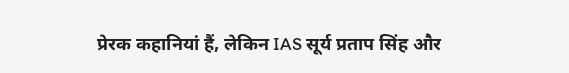प्रेरक कहानियां हैं, लेकिन IAS सूर्य प्रताप सिंह और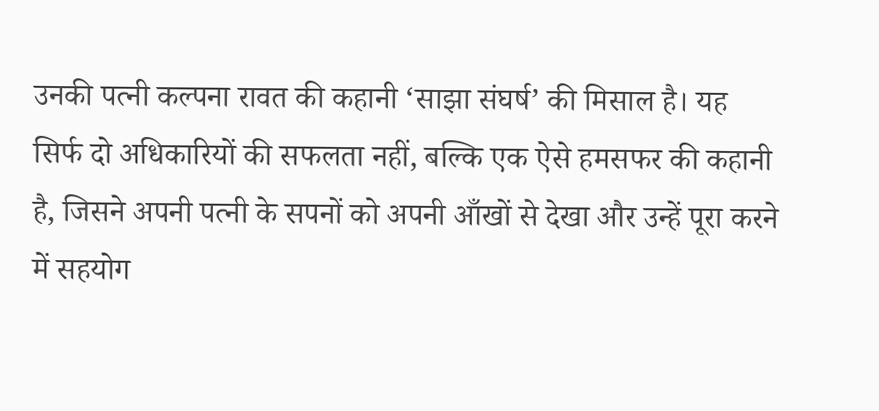उनकी पत्नी कल्पना रावत की कहानी ‘साझा संघर्ष’ की मिसाल है। यह सिर्फ दो अधिकारियों की सफलता नहीं, बल्कि एक ऐसे हमसफर की कहानी है, जिसने अपनी पत्नी के सपनों को अपनी आँखों से देखा और उन्हें पूरा करने में सहयोग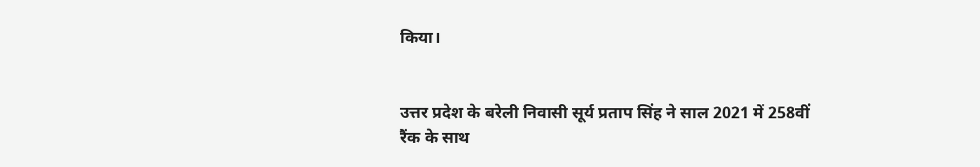किया।


उत्तर प्रदेश के बरेली निवासी सूर्य प्रताप सिंह ने साल 2021 में 258वीं रैंक के साथ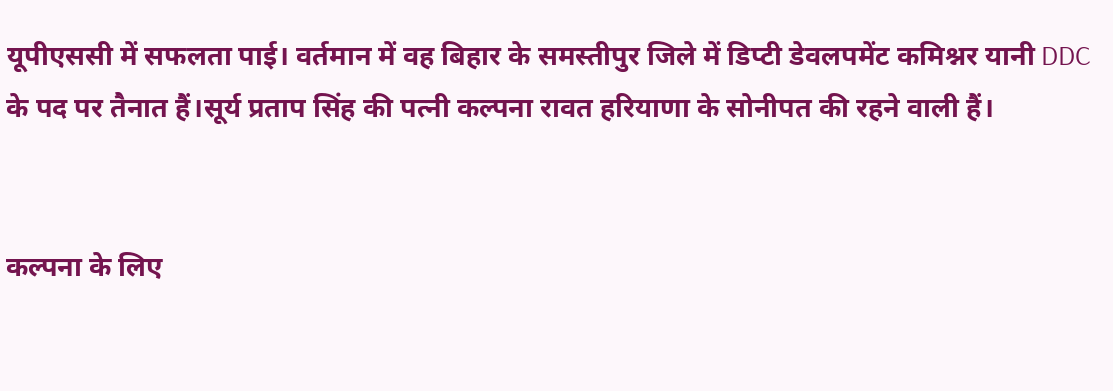यूपीएससी में सफलता पाई। वर्तमान में वह बिहार के समस्तीपुर जिले में डिप्टी डेवलपमेंट कमिश्नर यानी DDC के पद पर तैनात हैं।सूर्य प्रताप सिंह की पत्नी कल्पना रावत हरियाणा के सोनीपत की रहने वाली हैं।


कल्पना के लिए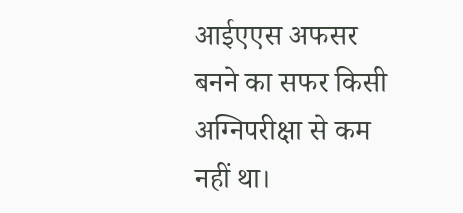आईएएस अफसर बनने का सफर किसी अग्निपरीक्षा से कम नहीं था।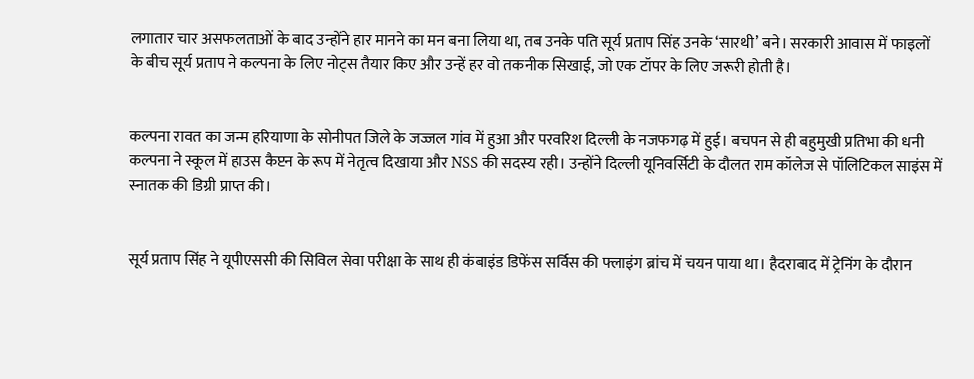लगातार चार असफलताओं के बाद उन्होंने हार मानने का मन बना लिया था, तब उनके पति सूर्य प्रताप सिंह उनके ‘सारथी’ बने। सरकारी आवास में फाइलों के बीच सूर्य प्रताप ने कल्पना के लिए नोट्स तैयार किए और उन्हें हर वो तकनीक सिखाई, जो एक टॉपर के लिए जरूरी होती है।


कल्पना रावत का जन्म हरियाणा के सोनीपत जिले के जज्जल गांव में हुआ और परवरिश दिल्ली के नजफगढ़ में हुई। बचपन से ही बहुमुखी प्रतिभा की धनी कल्पना ने स्कूल में हाउस कैप्टन के रूप में नेतृत्व दिखाया और NSS की सदस्य रही। उन्होंने दिल्ली यूनिवर्सिटी के दौलत राम कॉलेज से पॉलिटिकल साइंस में स्नातक की डिग्री प्राप्त की।


सूर्य प्रताप सिंह ने यूपीएससी की सिविल सेवा परीक्षा के साथ ही कंबाइंड डिफेंस सर्विस की फ्लाइंग ब्रांच में चयन पाया था। हैदराबाद में ट्रेनिंग के दौरान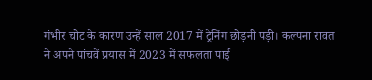गंभीर चोट के कारण उन्हें साल 2017 में ट्रेनिंग छोड़नी पड़ी। कल्पना रावत ने अपने पांचवें प्रयास में 2023 में सफलता पाई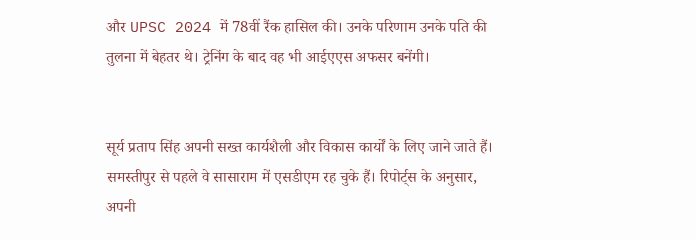और UPSC 2024 में 78वीं रैंक हासिल की। उनके परिणाम उनके पति की तुलना में बेहतर थे। ट्रेनिंग के बाद वह भी आईएएस अफसर बनेंगी।


सूर्य प्रताप सिंह अपनी सख्त कार्यशैली और विकास कार्यों के लिए जाने जाते हैं। समस्तीपुर से पहले वे सासाराम में एसडीएम रह चुके हैं। रिपोर्ट्स के अनुसार, अपनी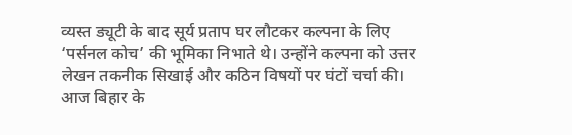व्यस्त ड्यूटी के बाद सूर्य प्रताप घर लौटकर कल्पना के लिए ‘पर्सनल कोच’ की भूमिका निभाते थे। उन्होंने कल्पना को उत्तर लेखन तकनीक सिखाई और कठिन विषयों पर घंटों चर्चा की। आज बिहार के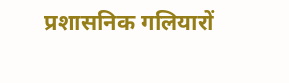प्रशासनिक गलियारों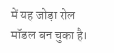में यह जोड़ा रोल मॉडल बन चुका है।